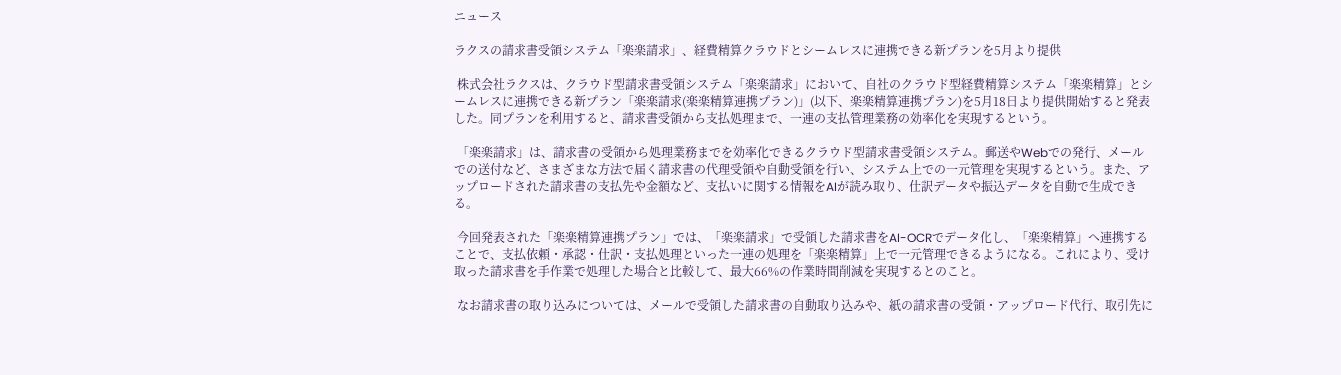ニュース

ラクスの請求書受領システム「楽楽請求」、経費精算クラウドとシームレスに連携できる新プランを5月より提供

 株式会社ラクスは、クラウド型請求書受領システム「楽楽請求」において、自社のクラウド型経費精算システム「楽楽精算」とシームレスに連携できる新プラン「楽楽請求(楽楽精算連携プラン)」(以下、楽楽精算連携プラン)を5月18日より提供開始すると発表した。同プランを利用すると、請求書受領から支払処理まで、一連の支払管理業務の効率化を実現するという。

 「楽楽請求」は、請求書の受領から処理業務までを効率化できるクラウド型請求書受領システム。郵送やWebでの発行、メールでの送付など、さまざまな方法で届く請求書の代理受領や自動受領を行い、システム上での一元管理を実現するという。また、アップロードされた請求書の支払先や金額など、支払いに関する情報をAIが読み取り、仕訳データや振込データを自動で生成できる。

 今回発表された「楽楽精算連携プラン」では、「楽楽請求」で受領した請求書をAI-OCRでデータ化し、「楽楽精算」へ連携することで、支払依頼・承認・仕訳・支払処理といった一連の処理を「楽楽精算」上で一元管理できるようになる。これにより、受け取った請求書を手作業で処理した場合と比較して、最大66%の作業時間削減を実現するとのこと。

 なお請求書の取り込みについては、メールで受領した請求書の自動取り込みや、紙の請求書の受領・アップロード代行、取引先に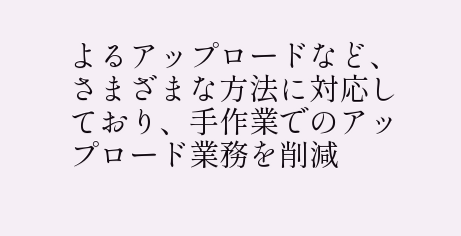よるアップロードなど、さまざまな方法に対応しており、手作業でのアップロード業務を削減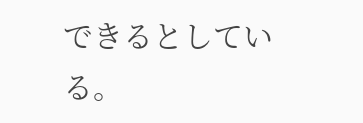できるとしている。